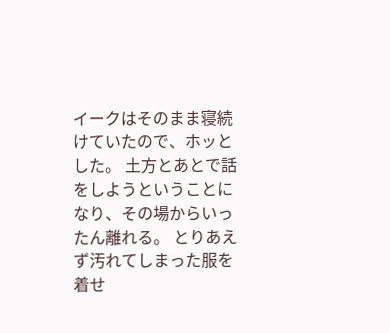イークはそのまま寝続けていたので、ホッとした。 土方とあとで話をしようということになり、その場からいったん離れる。 とりあえず汚れてしまった服を着せ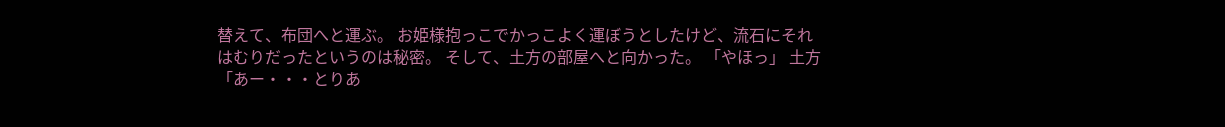替えて、布団へと運ぶ。 お姫様抱っこでかっこよく運ぼうとしたけど、流石にそれはむりだったというのは秘密。 そして、土方の部屋へと向かった。 「やほっ」 土方「あー・・・とりあ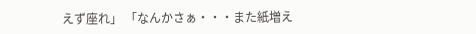えず座れ」 「なんかさぁ・・・また紙増え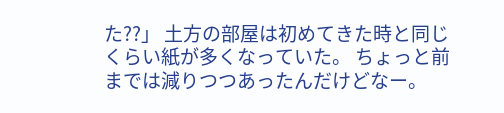た??」 土方の部屋は初めてきた時と同じくらい紙が多くなっていた。 ちょっと前までは減りつつあったんだけどなー。